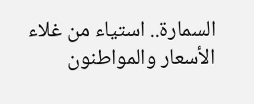السمارة.. استياء من غلاء الأسعار والمواطنون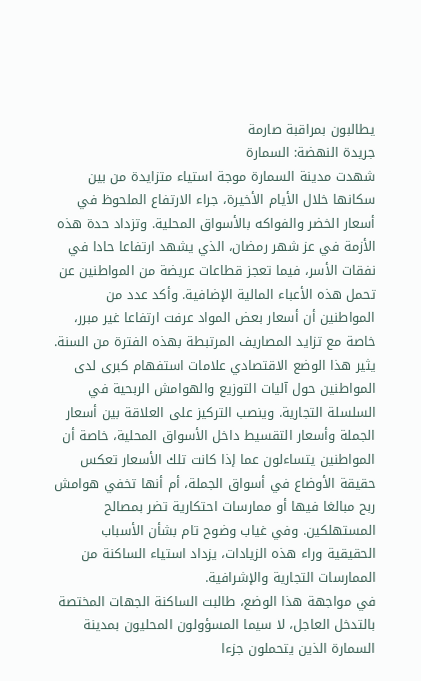يطالبون بمراقبة صارمة
جريدة النهضة: السمارة
شهدت مدينة السمارة موجة استياء متزايدة من بين سكانها خلال الأيام الأخيرة، جراء الارتفاع الملحوظ في أسعار الخضر والفواكه بالأسواق المحلية. وتزداد حدة هذه الأزمة في عز شهر رمضان، الذي يشهد ارتفاعا حادا في نفقات الأسر، فيما تعجز قطاعات عريضة من المواطنين عن تحمل هذه الأعباء المالية الإضافية. وأكد عدد من المواطنين أن أسعار بعض المواد عرفت ارتفاعا غير مبرر، خاصة مع تزايد المصاريف المرتبطة بهذه الفترة من السنة.
يثير هذا الوضع الاقتصادي علامات استفهام كبرى لدى المواطنين حول آليات التوزيع والهوامش الربحية في السلسلة التجارية. وينصب التركيز على العلاقة بين أسعار الجملة وأسعار التقسيط داخل الأسواق المحلية، خاصة أن المواطنين يتساءلون عما إذا كانت تلك الأسعار تعكس حقيقة الأوضاع في أسواق الجملة، أم أنها تخفي هوامش ربح مبالغا فيها أو ممارسات احتكارية تضر بمصالح المستهلكين. وفي غياب وضوح تام بشأن الأسباب الحقيقية وراء هذه الزيادات، يزداد استياء الساكنة من الممارسات التجارية والإشرافية.
في مواجهة هذا الوضع، طالبت الساكنة الجهات المختصة بالتدخل العاجل، لا سيما المسؤولون المحليون بمدينة السمارة الذين يتحملون جزءا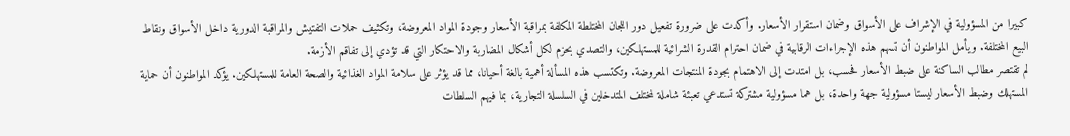كبيرا من المسؤولية في الإشراف على الأسواق وضمان استقرار الأسعار. وأكدت على ضرورة تفعيل دور اللجان المختلطة المكلفة بمراقبة الأسعار وجودة المواد المعروضة، وتكثيف حملات التفتيش والمراقبة الدورية داخل الأسواق ونقاط البيع المختلفة. ويأمل المواطنون أن تسهم هذه الإجراءات الرقابية في ضمان احترام القدرة الشرائية للمستهلكين، والتصدي بحزم لكل أشكال المضاربة والاحتكار التي قد تؤدي إلى تفاقم الأزمة.
لم تقتصر مطالب الساكنة على ضبط الأسعار فحسب، بل امتدت إلى الاهتمام بجودة المنتجات المعروضة. وتكتسب هذه المسألة أهمية بالغة أحيانا، مما قد يؤثر على سلامة المواد الغذائية والصحة العامة للمستهلكين. يؤكد المواطنون أن حماية المستهلك وضبط الأسعار ليستا مسؤولية جهة واحدة، بل هما مسؤولية مشتركة تستدعي تعبئة شاملة لمختلف المتدخلين في السلسلة التجارية، بما فيهم السلطات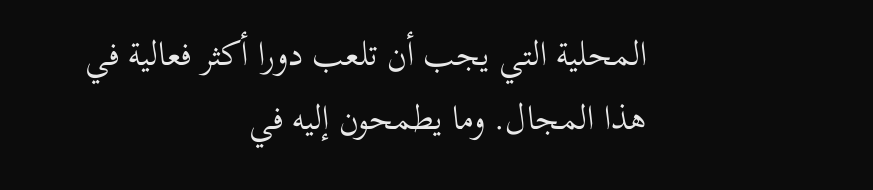المحلية التي يجب أن تلعب دورا أكثر فعالية في هذا المجال. وما يطمحون إليه في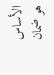الأساس هو ضمان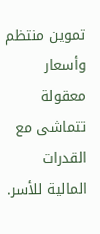تموين منتظم وأسعار معقولة تتماشى مع القدرات المالية للأسر.